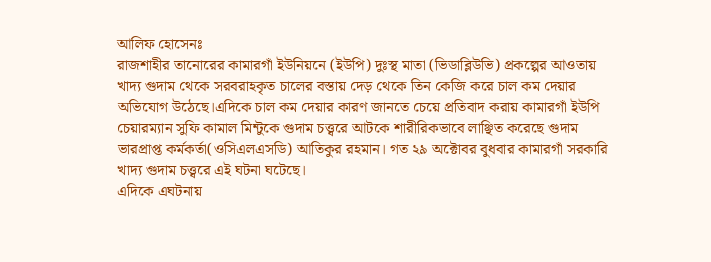আলিফ হোসেনঃ
রাজশাহীর তানোরের কামারগাঁ ইউনিয়নে (ইউপি) দুঃস্থ মাতা (ভিডাব্লিউভি) প্রকল্পের আওতায় খাদ্য গুদাম থেকে সরবরাহকৃত চালের বস্তায় দেড় থেকে তিন কেজি করে চাল কম দেয়ার অভিযোগ উঠেছে।এদিকে চাল কম দেয়ার কারণ জানতে চেয়ে প্রতিবাদ করায় কামারগাঁ ইউপি চেয়ারম্যান সুফি কামাল মিন্টুকে গুদাম চত্ত্বরে আটকে শারীরিকভাবে লাঞ্ছিত করেছে গুদাম ভারপ্রাপ্ত কর্মকর্তা(ওসিএলএসডি) আতিকুর রহমান। গত ২৯ অক্টোবর বুধবার কামারগাঁ সরকারি খাদ্য গুদাম চত্ত্বরে এই ঘটনা ঘটেছে।
এদিকে এঘটনায়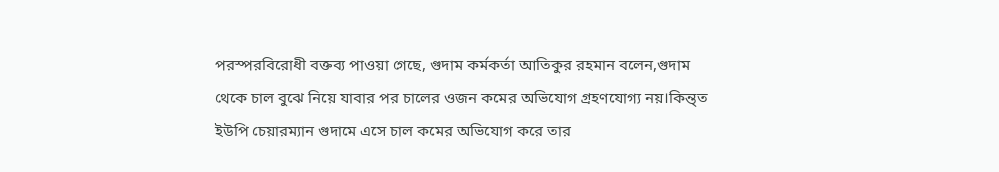পরস্পরবিরোধী বক্তব্য পাওয়া গেছে, গুদাম কর্মকর্তা আতিকুর রহমান বলেন,গুদাম থেকে চাল বুঝে নিয়ে যাবার পর চালের ওজন কমের অভিযোগ গ্রহণযোগ্য নয়।কিন্ত্ত ইউপি চেয়ারম্যান গুদামে এসে চাল কমের অভিযোগ করে তার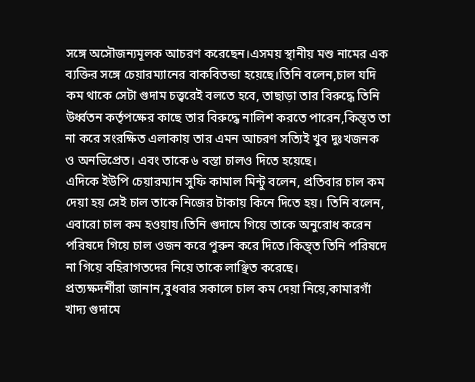সঙ্গে অসৌজন্যমূলক আচরণ করেছেন।এসময় স্থানীয় মশু নামের এক ব্যক্তির সঙ্গে চেয়ারম্যানের বাকবিতন্ডা হয়েছে।তিনি বলেন,চাল যদি কম থাকে সেটা গুদাম চত্ত্বরেই বলতে হবে, তাছাড়া তার বিরুদ্ধে তিনি উর্ধ্বতন কর্তৃপক্ষের কাছে তার বিরুদ্ধে নালিশ করতে পারেন,কিন্ত্ত তা না করে সংরক্ষিত এলাকায় তার এমন আচরণ সত্যিই খুব দুঃখজনক ও অনভিপ্রেত। এবং তাকে ৬ বস্তা চালও দিতে হয়েছে।
এদিকে ইউপি চেয়ারম্যান সুফি কামাল মিন্টু বলেন, প্রতিবার চাল কম দেয়া হয় সেই চাল তাকে নিজের টাকায় কিনে দিতে হয়। তিনি বলেন, এবারো চাল কম হওয়ায়।তিনি গুদামে গিয়ে তাকে অনুরোধ করেন পরিষদে গিয়ে চাল ওজন করে পুরুন করে দিতে।কিন্ত্ত তিনি পরিষদে না গিয়ে বহিরাগতদের নিয়ে তাকে লাঞ্ছিত করেছে।
প্রত্যক্ষদর্শীরা জানান,বুধবার সকালে চাল কম দেয়া নিয়ে,কামারগাঁ খাদ্য গুদামে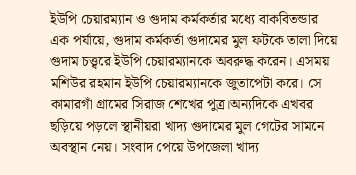ইউপি চেয়ারম্যান ও গুদাম কর্মকর্তার মধ্যে বাকবিতন্ডার এক পর্যায়ে, গুদাম কর্মকর্তা গুদামের মুল ফটকে তালা দিয়ে গুদাম চত্ত্বরে ইউপি চেয়ারম্যানকে অবরুদ্ধ করেন। এসময় মশিউর রহমান ইউপি চেয়ারম্যানকে জুতাপেটা করে। সে কামারগাঁ গ্রামের সিরাজ শেখের পুত্র।অন্যদিকে এখবর ছড়িয়ে পড়লে স্থানীয়রা খাদ্য গুদামের মুল গেটের সামনে অবস্থান নেয়। সংবাদ পেয়ে উপজেলা খাদ্য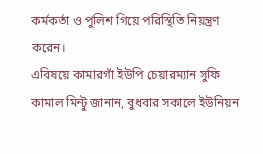কর্মকর্তা ও পুলিশ গিয়ে পরিস্থিতি নিয়ন্ত্রণ করেন।
এবিষয়ে কামারগাঁ ইউপি চেয়ারম্যান সুফি কামাল মিন্টু জানান, বুধবার সকালে ইউনিয়ন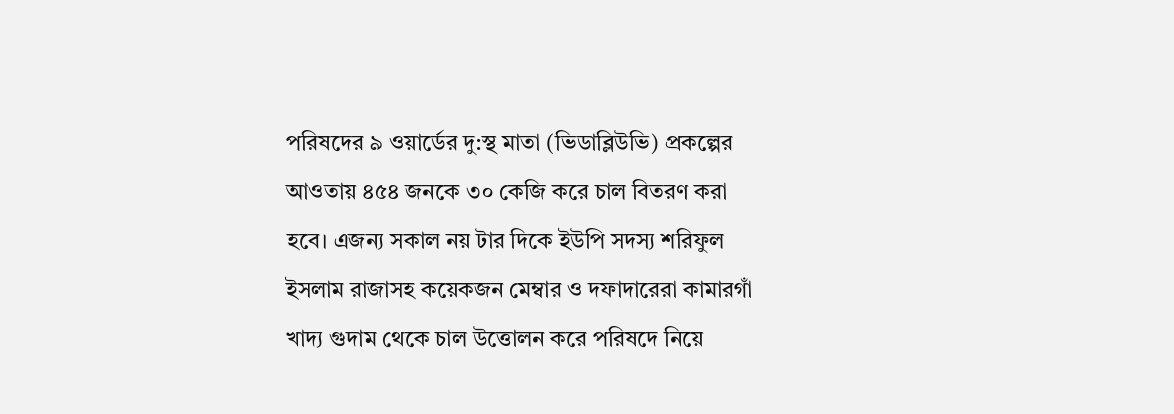পরিষদের ৯ ওয়ার্ডের দু:স্থ মাতা (ভিডাব্লিউভি) প্রকল্পের আওতায় ৪৫৪ জনকে ৩০ কেজি করে চাল বিতরণ করা হবে। এজন্য সকাল নয় টার দিকে ইউপি সদস্য শরিফুল ইসলাম রাজাসহ কয়েকজন মেম্বার ও দফাদারেরা কামারগাঁ খাদ্য গুদাম থেকে চাল উত্তোলন করে পরিষদে নিয়ে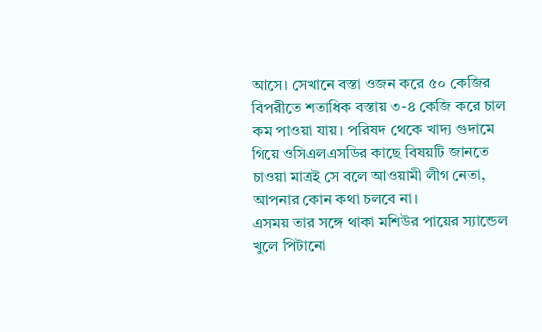আসে। সেখানে বস্তা ওজন করে ৫০ কেজির বিপরীতে শতাধিক বস্তায় ৩-৪ কেজি করে চাল কম পাওয়া যায়। পরিষদ থেকে খাদ্য গুদামে গিয়ে ওসিএলএসডির কাছে বিষয়টি জানতে চাওয়া মাত্রই সে বলে আওয়ামী লীগ নেতা, আপনার কোন কথা চলবে না।
এসময় তার সঙ্গে থাকা মশিউর পায়ের স্যান্ডেল খুলে পিটানো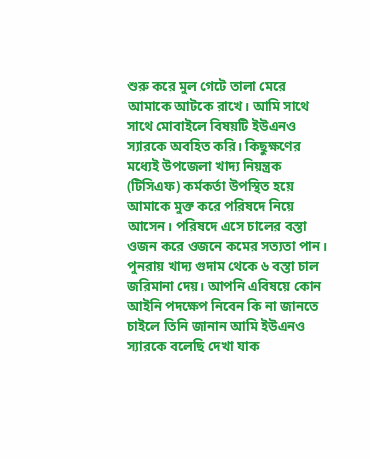শুরু করে মুল গেটে তালা মেরে আমাকে আটকে রাখে। আমি সাথে সাথে মোবাইলে বিষয়টি ইউএনও স্যারকে অবহিত করি। কিছুক্ষণের মধ্যেই উপজেলা খাদ্য নিয়ন্ত্রক (টিসিএফ) কর্মকর্তা উপস্থিত হয়ে আমাকে মুক্ত করে পরিষদে নিয়ে আসেন। পরিষদে এসে চালের বস্তা ওজন করে ওজনে কমের সত্যতা পান। পুনরায় খাদ্য গুদাম থেকে ৬ বস্তা চাল জরিমানা দেয়। আপনি এবিষয়ে কোন আইনি পদক্ষেপ নিবেন কি না জানতে চাইলে তিনি জানান আমি ইউএনও স্যারকে বলেছি দেখা যাক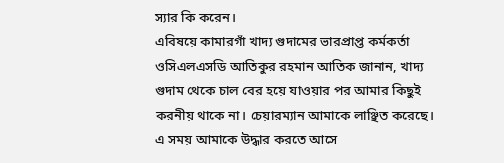স্যার কি করেন।
এবিষয়ে কামারগাঁ খাদ্য গুদামের ভারপ্রাপ্ত কর্মকর্তা ওসিএলএসডি আতিকুর রহমান আতিক জানান, খাদ্য গুদাম থেকে চাল বের হয়ে যাওয়ার পর আমার কিছুই করনীয় থাকে না। চেয়ারম্যান আমাকে লাঞ্ছিত করেছে। এ সময় আমাকে উদ্ধার করতে আসে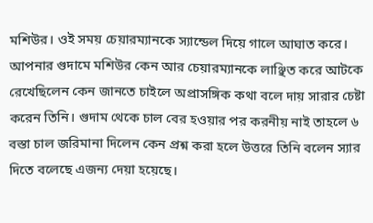মশিউর। ওই সময় চেয়ারম্যানকে স্যান্ডেল দিয়ে গালে আঘাত করে। আপনার গুদামে মশিউর কেন আর চেয়ারম্যানকে লাঞ্ছিত করে আটকে রেখেছিলেন কেন জানতে চাইলে অপ্রাসঙ্গিক কথা বলে দায় সারার চেষ্টা করেন তিনি। গুদাম থেকে চাল বের হওয়ার পর করনীয় নাই তাহলে ৬ বস্তা চাল জরিমানা দিলেন কেন প্রশ্ন করা হলে উত্তরে তিনি বলেন স্যার দিতে বলেছে এজন্য দেয়া হয়েছে।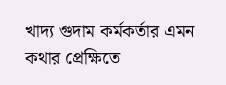খাদ্য গুদাম কর্মকর্তার এমন কথার প্রেক্ষিতে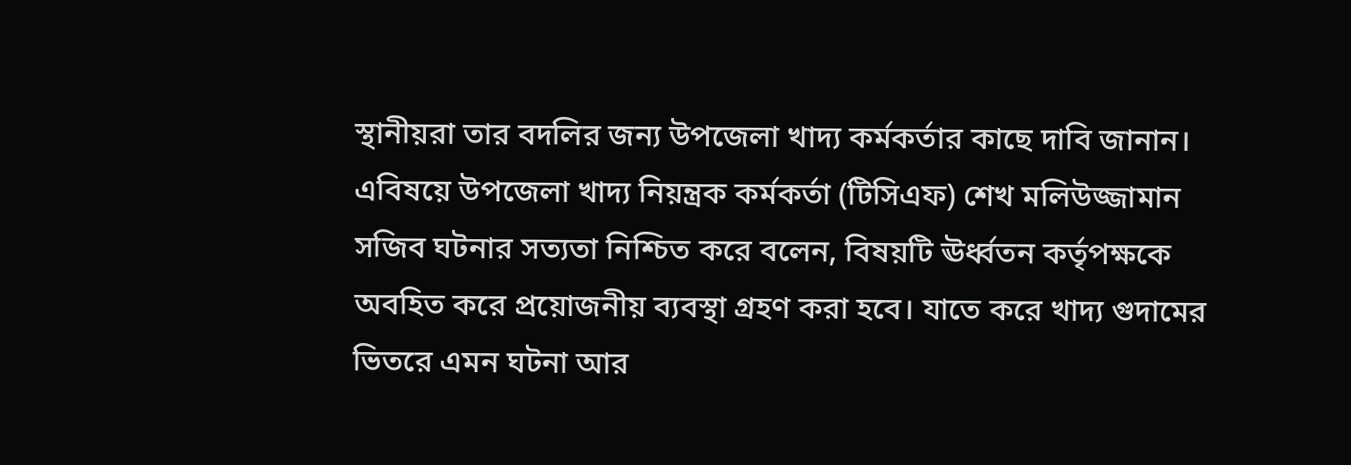স্থানীয়রা তার বদলির জন্য উপজেলা খাদ্য কর্মকর্তার কাছে দাবি জানান।
এবিষয়ে উপজেলা খাদ্য নিয়ন্ত্রক কর্মকর্তা (টিসিএফ) শেখ মলিউজ্জামান সজিব ঘটনার সত্যতা নিশ্চিত করে বলেন, বিষয়টি ঊর্ধ্বতন কর্তৃপক্ষকে অবহিত করে প্রয়োজনীয় ব্যবস্থা গ্রহণ করা হবে। যাতে করে খাদ্য গুদামের ভিতরে এমন ঘটনা আর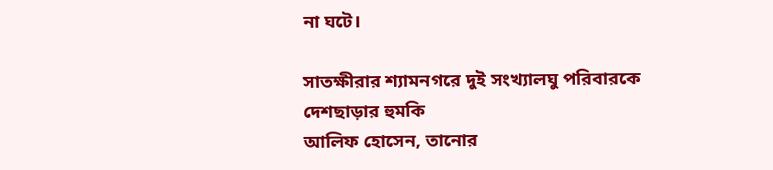না ঘটে।

সাতক্ষীরার শ্যামনগরে দুই সংখ্যালঘু পরিবারকে দেশছাড়ার হুমকি
আলিফ হোসেন, তানোর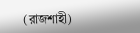(রাজশাহী)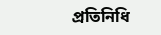প্রতিনিধি